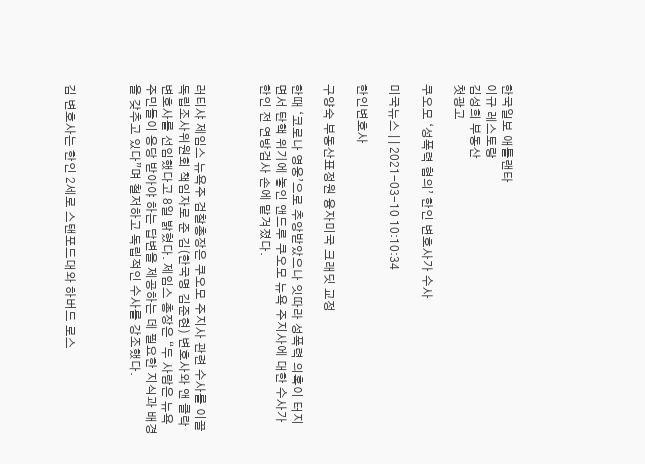한국일보 애틀랜타
이규 레스토랑
김성희 부동산
첫광고

쿠오모 ‘성폭력 혐의’ 한인 변호사가 수사

미국뉴스 | | 2021-03-10 10:10:34

한인변호사

구양숙 부동산표정원 융자미국 크래딧 교정

한때 ‘코로나 영웅’으로 추앙받았으나 잇따라 성폭력 의혹이 터지면서 탄핵 위기에 놓인 앤드루 쿠오모 뉴욕 주지사에 대한 수사가 한인 전 연방검사 손에 맡겨졌다.



러티샤 제임스 뉴욕주 검찰총장은 쿠오모 주지사 관련 수사를 이끌 독립조사위원회 책임자로 준 김(한국명 김준현) 변호사와 앤 클락 변호사를 선임했다고 8일 밝혔다. 제임스 총장은 “두 사람은 뉴욕 주민들이 응당 받아야 하는 답변을 제공하는 데 필요한 지식과 배경을 갖추고 있다”며 철저하고 독립적인 수사를 강조했다.



김 변호사는 한인 2세로 스탠포드대와 하버드 로스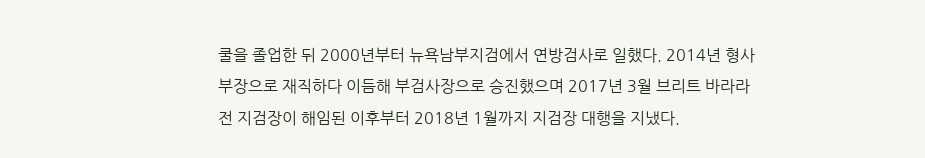쿨을 졸업한 뒤 2000년부터 뉴욕남부지검에서 연방검사로 일했다. 2014년 형사부장으로 재직하다 이듬해 부검사장으로 승진했으며 2017년 3월 브리트 바라라 전 지검장이 해임된 이후부터 2018년 1월까지 지검장 대행을 지냈다.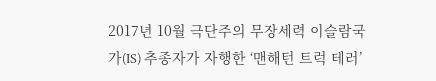2017년 10월 극단주의 무장세력 이슬람국가(IS) 추종자가 자행한 ‘맨해턴 트럭 테러’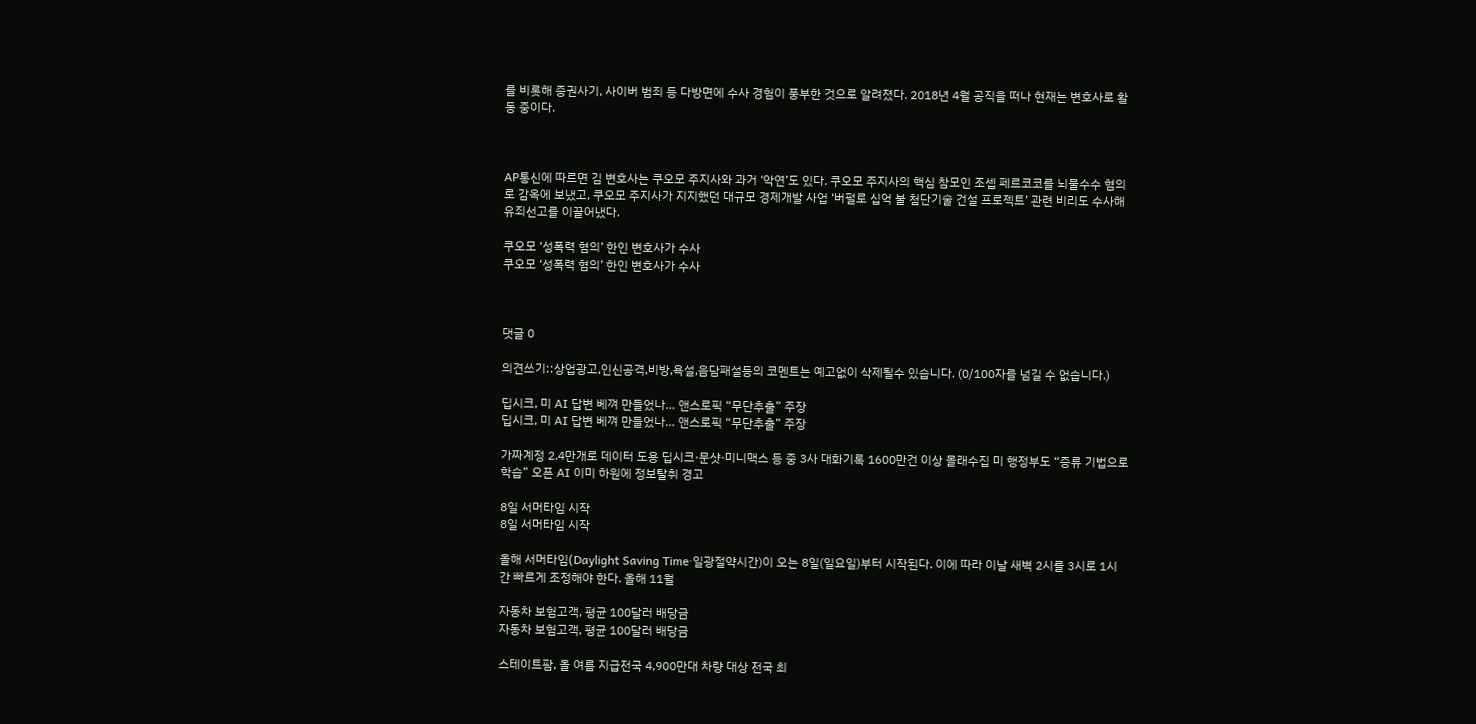를 비롯해 증권사기, 사이버 범죄 등 다방면에 수사 경험이 풍부한 것으로 알려졌다. 2018년 4월 공직을 떠나 현재는 변호사로 활동 중이다.



AP통신에 따르면 김 변호사는 쿠오모 주지사와 과거 ‘악연’도 있다. 쿠오모 주지사의 핵심 참모인 조셉 페르코코를 뇌물수수 혐의로 감옥에 보냈고, 쿠오모 주지사가 지지했던 대규모 경제개발 사업 ‘버펄로 십억 불 첨단기술 건설 프로젝트’ 관련 비리도 수사해 유죄선고를 이끌어냈다.

쿠오모 ‘성폭력 혐의’ 한인 변호사가 수사
쿠오모 ‘성폭력 혐의’ 한인 변호사가 수사



댓글 0

의견쓰기::상업광고,인신공격,비방,욕설,음담패설등의 코멘트는 예고없이 삭제될수 있습니다. (0/100자를 넘길 수 없습니다.)

딥시크, 미 AI 답변 베껴 만들었나… 앤스로픽 “무단추출” 주장
딥시크, 미 AI 답변 베껴 만들었나… 앤스로픽 “무단추출” 주장

가짜계정 2.4만개로 데이터 도용 딥시크·문샷·미니맥스 등 중 3사 대화기록 1600만건 이상 몰래수집 미 행정부도 “증류 기법으로 학습” 오픈 AI 이미 하원에 정보탈취 경고

8일 서머타임 시작
8일 서머타임 시작

올해 서머타임(Daylight Saving Time·일광절약시간)이 오는 8일(일요일)부터 시작된다. 이에 따라 이날 새벽 2시를 3시로 1시간 빠르게 조정해야 한다. 올해 11월

자동차 보험고객, 평균 100달러 배당금
자동차 보험고객, 평균 100달러 배당금

스테이트팜, 올 여름 지급전국 4,900만대 차량 대상 전국 최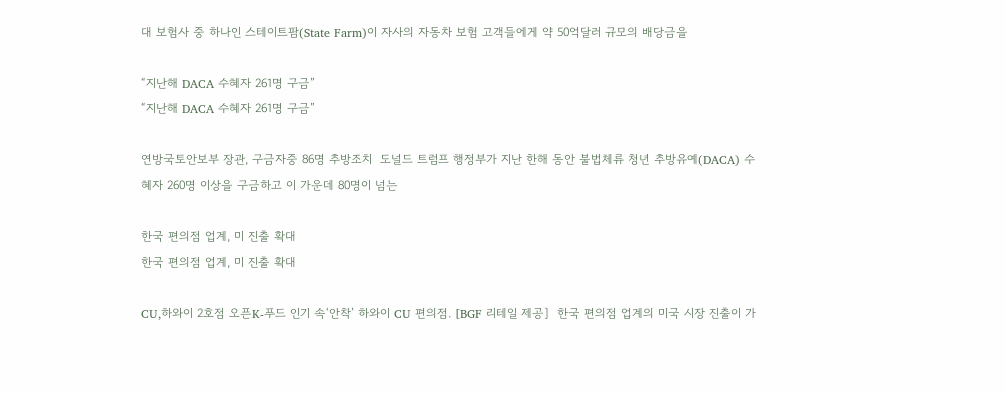대 보험사 중 하나인 스테이트팜(State Farm)이 자사의 자동차 보험 고객들에게 약 50억달러 규모의 배당금을

“지난해 DACA 수혜자 261명 구금”
“지난해 DACA 수혜자 261명 구금”

연방국토안보부 장관, 구금자중 86명 추방조치  도널드 트럼프 행정부가 지난 한해 동안 불법체류 청년 추방유예(DACA) 수혜자 260명 이상을 구금하고 이 가운데 80명이 넘는

한국 편의점 업계, 미 진출 확대
한국 편의점 업계, 미 진출 확대

CU,하와이 2호점 오픈K-푸드 인기 속‘안착’ 하와이 CU 편의점. [BGF 리테일 제공]  한국 편의점 업계의 미국 시장 진출이 가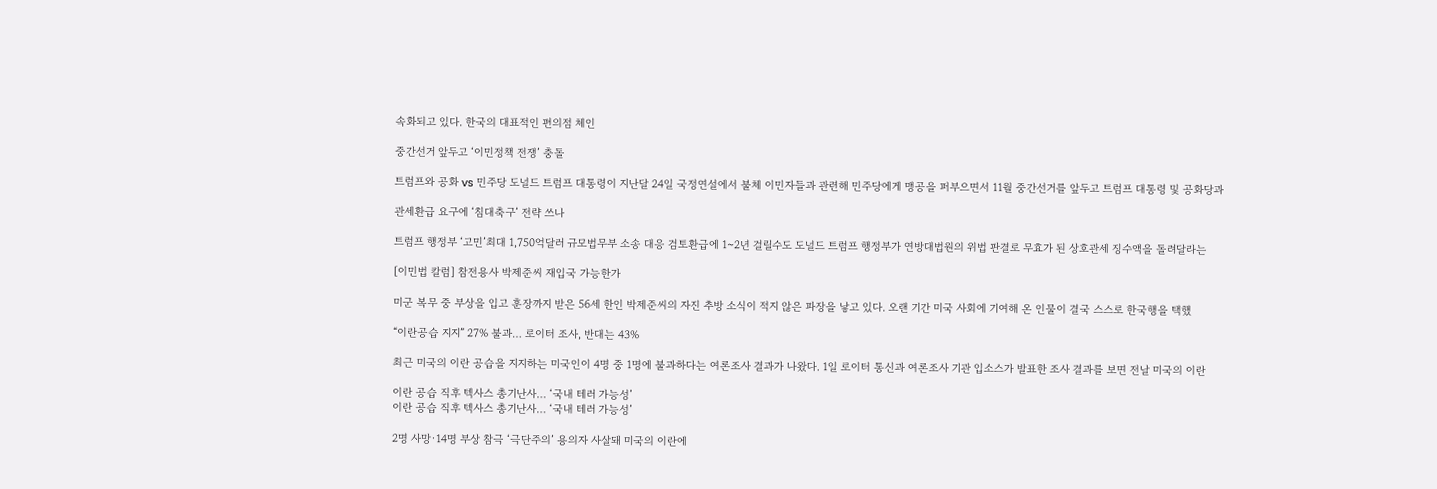속화되고 있다. 한국의 대표적인 편의점 체인

중간선거 앞두고 ‘이민정책 전쟁’ 충돌

트럼프와 공화 vs 민주당 도널드 트럼프 대통령이 지난달 24일 국정연설에서 불체 이민자들과 관련해 민주당에게 맹공을 퍼부으면서 11월 중간선거를 앞두고 트럼프 대통령 및 공화당과

관세환급 요구에 ‘침대축구’ 전략 쓰나

트럼프 행정부 ‘고민’최대 1,750억달러 규모법무부 소송 대응 검토환급에 1~2년 걸릴수도 도널드 트럼프 행정부가 연방대법원의 위법 판결로 무효가 된 상호관세 징수액을 돌려달라는

[이민법 칼럼] 참전용사 박제준씨 재입국 가능한가

미군 복무 중 부상을 입고 훈장까지 받은 56세 한인 박제준씨의 자진 추방 소식이 적지 않은 파장을 낳고 있다. 오랜 기간 미국 사회에 기여해 온 인물이 결국 스스로 한국행을 택했

“이란공습 지지” 27% 불과… 로이터 조사, 반대는 43%

최근 미국의 이란 공습을 지지하는 미국인이 4명 중 1명에 불과하다는 여론조사 결과가 나왔다. 1일 로이터 통신과 여론조사 기관 입소스가 발표한 조사 결과를 보면 전날 미국의 이란

이란 공습 직후 텍사스 총기난사… ‘국내 테러 가능성’
이란 공습 직후 텍사스 총기난사… ‘국내 테러 가능성’

2명 사망·14명 부상 참극 ‘극단주의’ 용의자 사살돼 미국의 이란에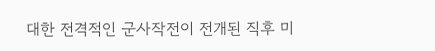대한 전격적인 군사작전이 전개된 직후 미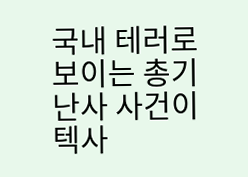국내 테러로 보이는 총기난사 사건이 텍사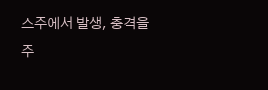스주에서 발생, 충격을 주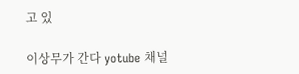고 있

이상무가 간다 yotube 채널